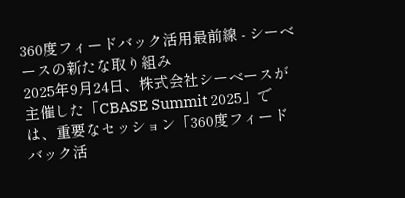360度フィードバック活用最前線 - シーベースの新たな取り組み
2025年9月24日、株式会社シーベースが主催した「CBASE Summit 2025」では、重要なセッション「360度フィードバック活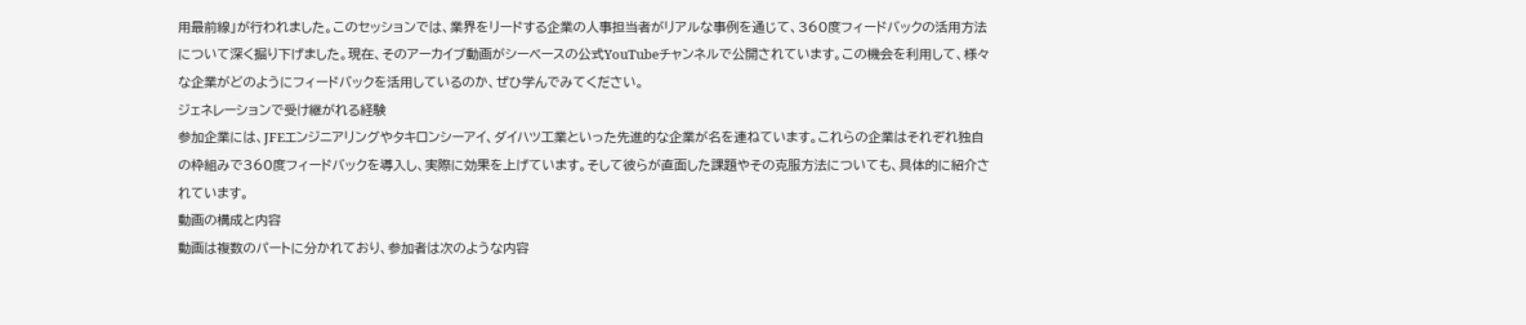用最前線」が行われました。このセッションでは、業界をリードする企業の人事担当者がリアルな事例を通じて、360度フィードバックの活用方法について深く掘り下げました。現在、そのアーカイブ動画がシーベースの公式YouTubeチャンネルで公開されています。この機会を利用して、様々な企業がどのようにフィードバックを活用しているのか、ぜひ学んでみてください。
ジェネレーションで受け継がれる経験
参加企業には、JFEエンジニアリングやタキロンシーアイ、ダイハツ工業といった先進的な企業が名を連ねています。これらの企業はそれぞれ独自の枠組みで360度フィードバックを導入し、実際に効果を上げています。そして彼らが直面した課題やその克服方法についても、具体的に紹介されています。
動画の構成と内容
動画は複数のパートに分かれており、参加者は次のような内容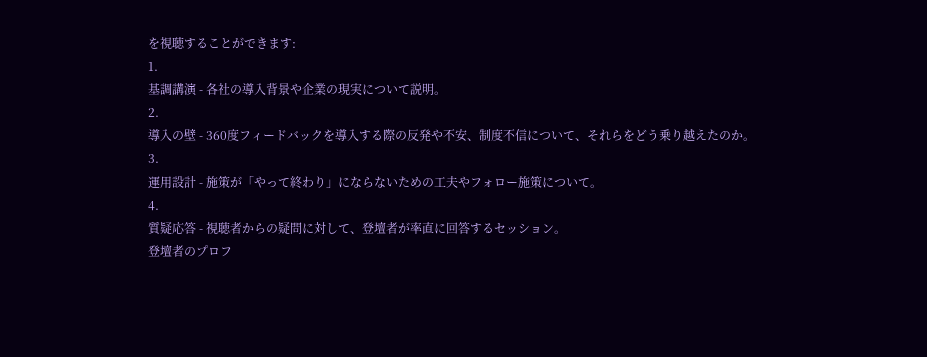を視聴することができます:
1.
基調講演 - 各社の導入背景や企業の現実について説明。
2.
導入の壁 - 360度フィードバックを導入する際の反発や不安、制度不信について、それらをどう乗り越えたのか。
3.
運用設計 - 施策が「やって終わり」にならないための工夫やフォロー施策について。
4.
質疑応答 - 視聴者からの疑問に対して、登壇者が率直に回答するセッション。
登壇者のプロフ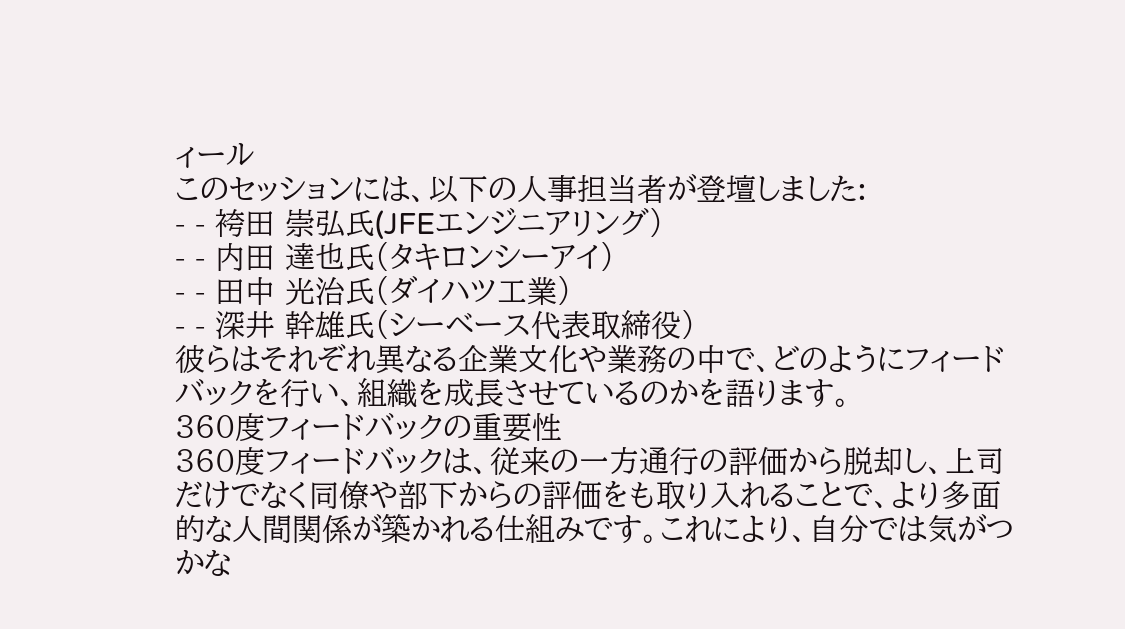ィール
このセッションには、以下の人事担当者が登壇しました:
- - 袴田 崇弘氏(JFEエンジニアリング)
- - 内田 達也氏(タキロンシーアイ)
- - 田中 光治氏(ダイハツ工業)
- - 深井 幹雄氏(シーベース代表取締役)
彼らはそれぞれ異なる企業文化や業務の中で、どのようにフィードバックを行い、組織を成長させているのかを語ります。
360度フィードバックの重要性
360度フィードバックは、従来の一方通行の評価から脱却し、上司だけでなく同僚や部下からの評価をも取り入れることで、より多面的な人間関係が築かれる仕組みです。これにより、自分では気がつかな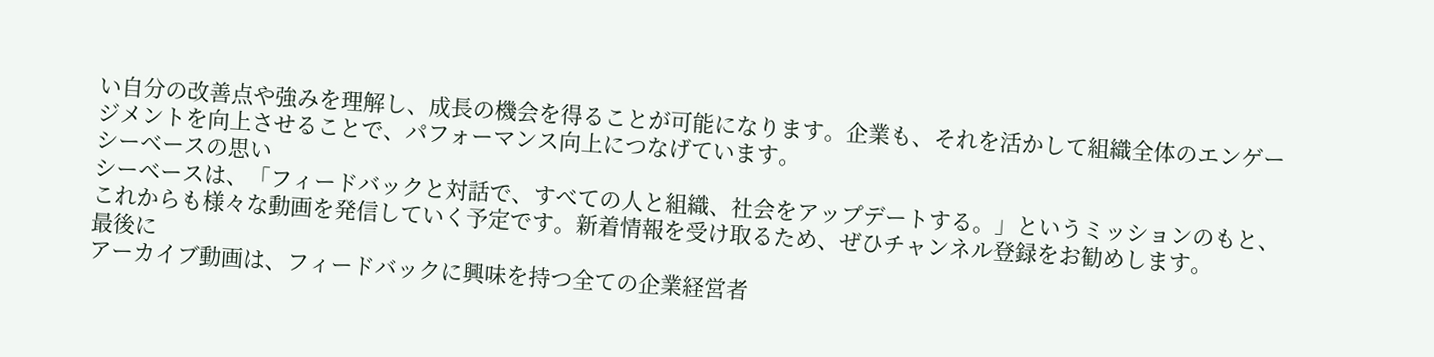い自分の改善点や強みを理解し、成長の機会を得ることが可能になります。企業も、それを活かして組織全体のエンゲージメントを向上させることで、パフォーマンス向上につなげています。
シーベースの思い
シーベースは、「フィードバックと対話で、すべての人と組織、社会をアップデートする。」というミッションのもと、これからも様々な動画を発信していく予定です。新着情報を受け取るため、ぜひチャンネル登録をお勧めします。
最後に
アーカイブ動画は、フィードバックに興味を持つ全ての企業経営者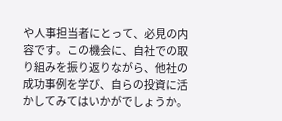や人事担当者にとって、必見の内容です。この機会に、自社での取り組みを振り返りながら、他社の成功事例を学び、自らの投資に活かしてみてはいかがでしょうか。